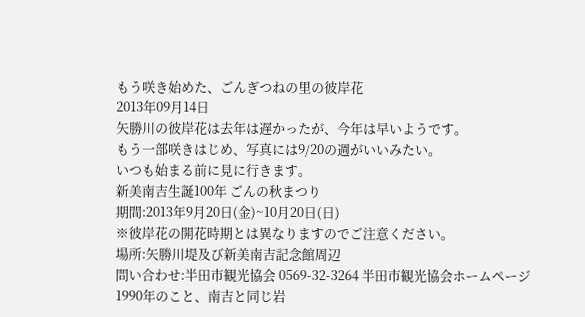もう咲き始めた、ごんぎつねの里の彼岸花
2013年09月14日
矢勝川の彼岸花は去年は遅かったが、今年は早いようです。
もう一部咲きはじめ、写真には9/20の週がいいみたい。
いつも始まる前に見に行きます。
新美南吉生誕100年 ごんの秋まつり
期間:2013年9月20日(金)~10月20日(日)
※彼岸花の開花時期とは異なりますのでご注意ください。
場所:矢勝川堤及び新美南吉記念館周辺
問い合わせ:半田市観光協会 0569-32-3264 半田市観光協会ホームページ
1990年のこと、南吉と同じ岩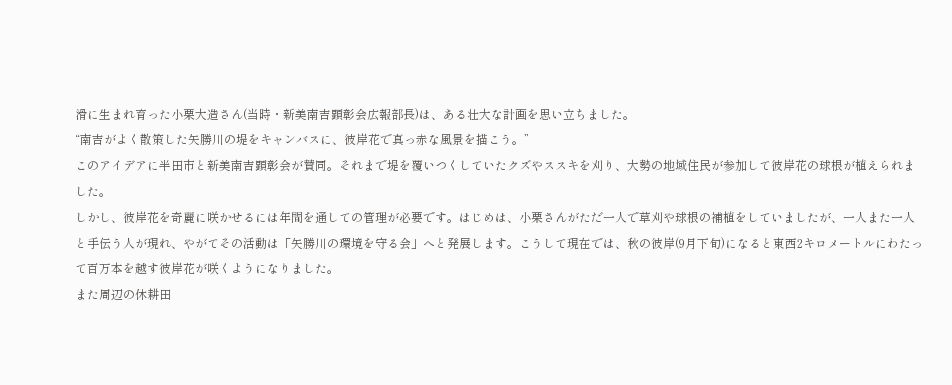滑に生まれ育った小栗大造さん(当時・新美南吉顕彰会広報部長)は、ある壮大な計画を思い立ちました。
“南吉がよく散策した矢勝川の堤をキャンバスに、彼岸花で真っ赤な風景を描こう。”
このアイデアに半田市と新美南吉顕彰会が賛同。それまで堤を覆いつくしていたクズやススキを刈り、大勢の地域住民が参加して彼岸花の球根が植えられました。
しかし、彼岸花を奇麗に咲かせるには年間を通しての管理が必要です。はじめは、小栗さんがただ一人で草刈や球根の補植をしていましたが、一人また一人と手伝う人が現れ、やがてその活動は「矢勝川の環境を守る会」へと発展します。こうして現在では、秋の彼岸(9月下旬)になると東西2キロメートルにわたって百万本を越す彼岸花が咲くようになりました。
また周辺の休耕田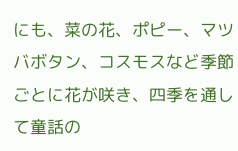にも、菜の花、ポピー、マツバボタン、コスモスなど季節ごとに花が咲き、四季を通して童話の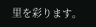里を彩ります。